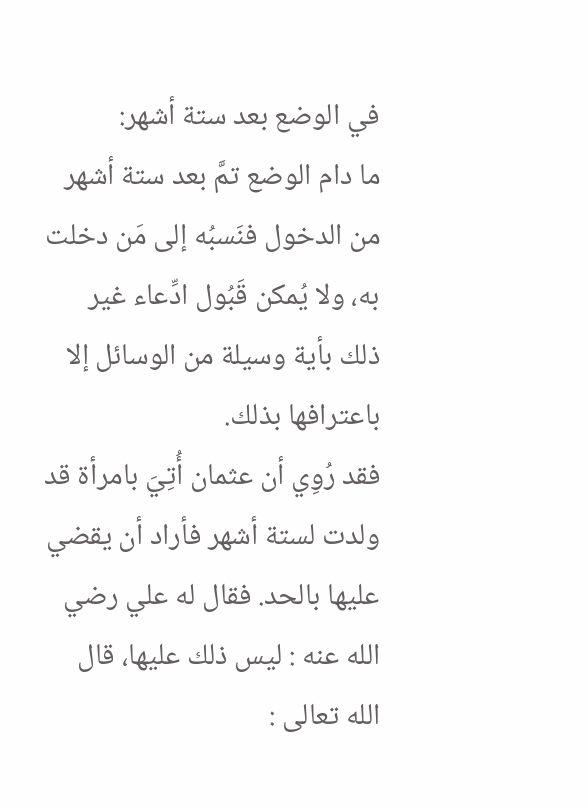في الوضع بعد ستة أشهر:
ما دام الوضع تمَّ بعد ستة أشهر من الدخول فنَسبُه إلى مَن دخلت به، ولا يُمكن قَبُول ادِّعاء غير ذلك بأية وسيلة من الوسائل إلا باعترافها بذلك.
فقد رُوِي أن عثمان أُتِيَ بامرأة قد ولدت لستة أشهر فأراد أن يقضي عليها بالحد. فقال له علي رضي الله عنه : ليس ذلك عليها، قال الله تعالى :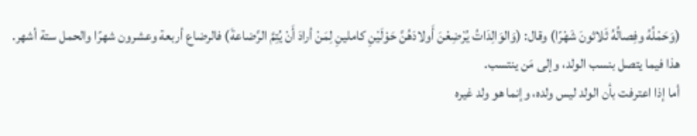(وَحَمْلُهُ وفِصالُهُ ثَلاثونَ شَهْرًا) وقال: (وَالوَالِدَاتُ يُرْضِعْنَ أَولادَهُنَّ حَوْلَيْنِ كاملينِ لِمَنْ أرادَ أَنْ يُتِمَّ الرَّضاعةَ) فالرضاع أربعة وعشرون شهرًا والحمل ستة أشهر.
هذا فيما يتصل بنسب الولد، وإلى مَن ينتسب.
أما إذا اعترفت بأن الولد ليس ولده، وإنما هو ولد غيره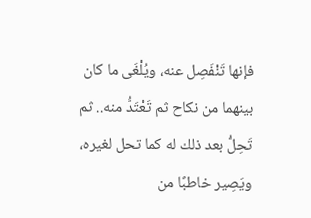فإنها تَنْفَصِل عنه، ويُلْغَى ما كان بينهما من نكاح ثم تَعْتَدُّ منه.. ثم تَحِلُّ بعد ذلك له كما تحل لغيره، ويَصِير خاطبًا من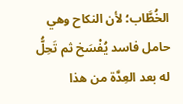الخُطَّاب؛ لأن النكاح وهي حامل فاسد يُفْسَخ ثم تَحِلُّ له بعد العِدَّة من هذا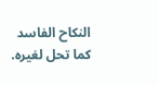النكاح الفاسد كما تحل لغيره.